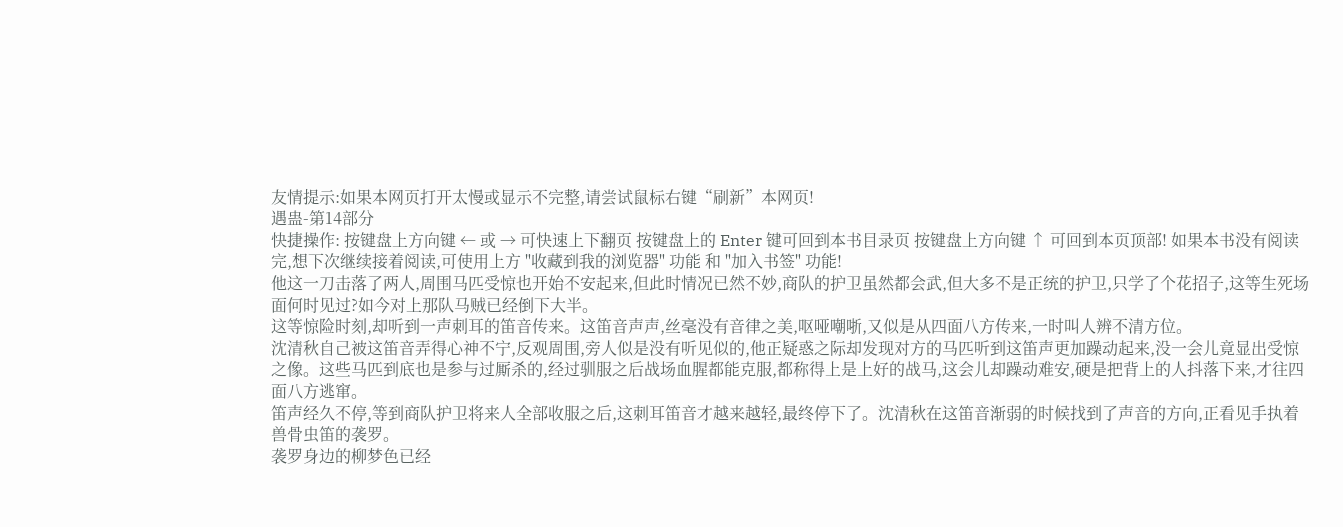友情提示:如果本网页打开太慢或显示不完整,请尝试鼠标右键“刷新”本网页!
遇蛊-第14部分
快捷操作: 按键盘上方向键 ← 或 → 可快速上下翻页 按键盘上的 Enter 键可回到本书目录页 按键盘上方向键 ↑ 可回到本页顶部! 如果本书没有阅读完,想下次继续接着阅读,可使用上方 "收藏到我的浏览器" 功能 和 "加入书签" 功能!
他这一刀击落了两人,周围马匹受惊也开始不安起来,但此时情况已然不妙,商队的护卫虽然都会武,但大多不是正统的护卫,只学了个花招子,这等生死场面何时见过?如今对上那队马贼已经倒下大半。
这等惊险时刻,却听到一声刺耳的笛音传来。这笛音声声,丝毫没有音律之美,呕哑嘲哳,又似是从四面八方传来,一时叫人辨不清方位。
沈清秋自己被这笛音弄得心神不宁,反观周围,旁人似是没有听见似的,他正疑惑之际却发现对方的马匹听到这笛声更加躁动起来,没一会儿竟显出受惊之像。这些马匹到底也是参与过厮杀的,经过驯服之后战场血腥都能克服,都称得上是上好的战马,这会儿却躁动难安,硬是把背上的人抖落下来,才往四面八方逃窜。
笛声经久不停,等到商队护卫将来人全部收服之后,这刺耳笛音才越来越轻,最终停下了。沈清秋在这笛音渐弱的时候找到了声音的方向,正看见手执着兽骨虫笛的袭罗。
袭罗身边的柳梦色已经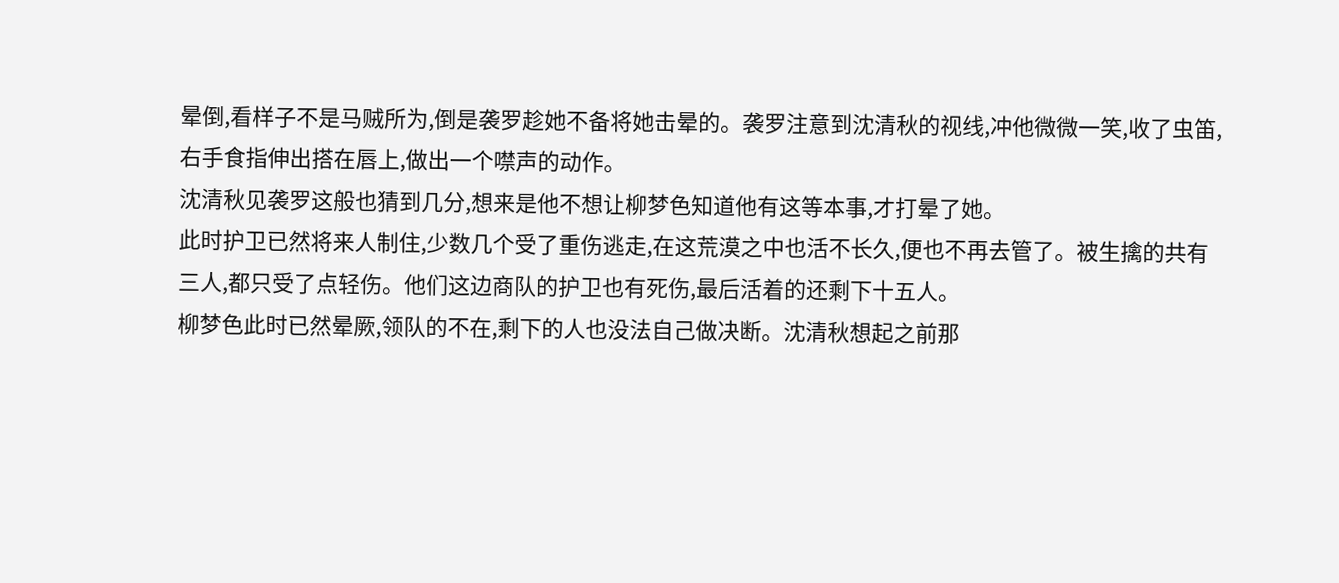晕倒,看样子不是马贼所为,倒是袭罗趁她不备将她击晕的。袭罗注意到沈清秋的视线,冲他微微一笑,收了虫笛,右手食指伸出搭在唇上,做出一个噤声的动作。
沈清秋见袭罗这般也猜到几分,想来是他不想让柳梦色知道他有这等本事,才打晕了她。
此时护卫已然将来人制住,少数几个受了重伤逃走,在这荒漠之中也活不长久,便也不再去管了。被生擒的共有三人,都只受了点轻伤。他们这边商队的护卫也有死伤,最后活着的还剩下十五人。
柳梦色此时已然晕厥,领队的不在,剩下的人也没法自己做决断。沈清秋想起之前那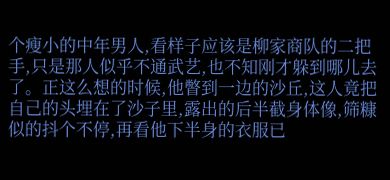个瘦小的中年男人,看样子应该是柳家商队的二把手,只是那人似乎不通武艺,也不知刚才躲到哪儿去了。正这么想的时候,他瞥到一边的沙丘,这人竟把自己的头埋在了沙子里,露出的后半截身体像,筛糠似的抖个不停,再看他下半身的衣服已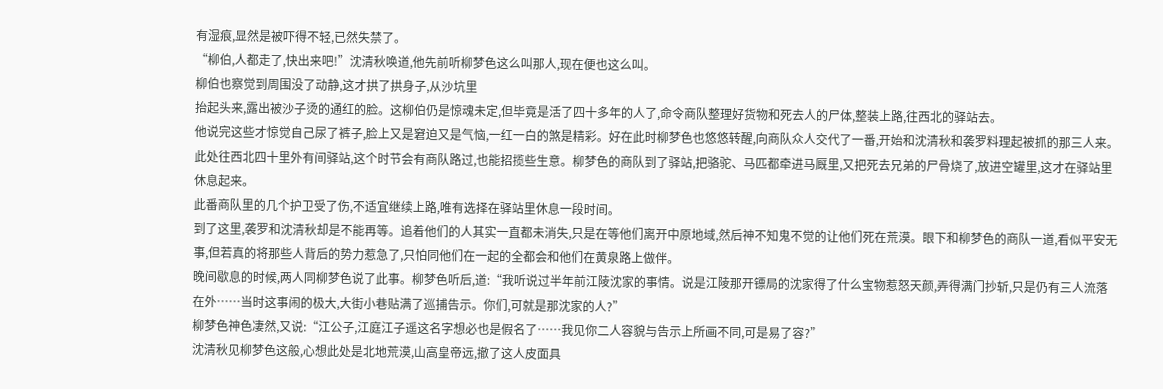有湿痕,显然是被吓得不轻,已然失禁了。
“柳伯,人都走了,快出来吧!”沈清秋唤道,他先前听柳梦色这么叫那人,现在便也这么叫。
柳伯也察觉到周围没了动静,这才拱了拱身子,从沙坑里
抬起头来,露出被沙子烫的通红的脸。这柳伯仍是惊魂未定,但毕竟是活了四十多年的人了,命令商队整理好货物和死去人的尸体,整装上路,往西北的驿站去。
他说完这些才惊觉自己尿了裤子,脸上又是窘迫又是气恼,一红一白的煞是精彩。好在此时柳梦色也悠悠转醒,向商队众人交代了一番,开始和沈清秋和袭罗料理起被抓的那三人来。
此处往西北四十里外有间驿站,这个时节会有商队路过,也能招揽些生意。柳梦色的商队到了驿站,把骆驼、马匹都牵进马厩里,又把死去兄弟的尸骨烧了,放进空罐里,这才在驿站里休息起来。
此番商队里的几个护卫受了伤,不适宜继续上路,唯有选择在驿站里休息一段时间。
到了这里,袭罗和沈清秋却是不能再等。追着他们的人其实一直都未消失,只是在等他们离开中原地域,然后神不知鬼不觉的让他们死在荒漠。眼下和柳梦色的商队一道,看似平安无事,但若真的将那些人背后的势力惹急了,只怕同他们在一起的全都会和他们在黄泉路上做伴。
晚间歇息的时候,两人同柳梦色说了此事。柳梦色听后,道:“我听说过半年前江陵沈家的事情。说是江陵那开镖局的沈家得了什么宝物惹怒天颜,弄得满门抄斩,只是仍有三人流落在外……当时这事闹的极大,大街小巷贴满了巡捕告示。你们,可就是那沈家的人?”
柳梦色神色凄然,又说:“江公子,江庭江子遥这名字想必也是假名了……我见你二人容貌与告示上所画不同,可是易了容?”
沈清秋见柳梦色这般,心想此处是北地荒漠,山高皇帝远,撤了这人皮面具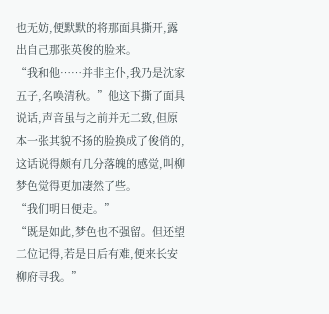也无妨,便默默的将那面具撕开,露出自己那张英俊的脸来。
“我和他……并非主仆,我乃是沈家五子,名唤清秋。”他这下撕了面具说话,声音虽与之前并无二致,但原本一张其貌不扬的脸换成了俊俏的,这话说得颇有几分落魄的感觉,叫柳梦色觉得更加凄然了些。
“我们明日便走。”
“既是如此,梦色也不强留。但还望二位记得,若是日后有难,便来长安柳府寻我。”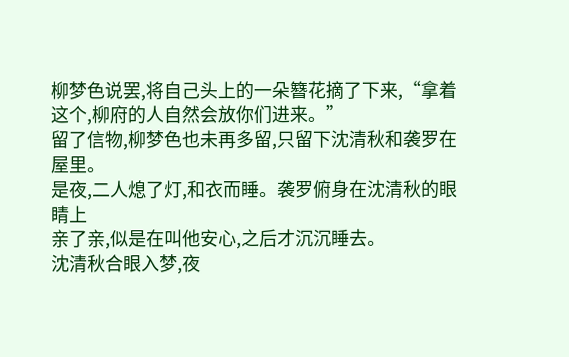柳梦色说罢,将自己头上的一朵簪花摘了下来,“拿着这个,柳府的人自然会放你们进来。”
留了信物,柳梦色也未再多留,只留下沈清秋和袭罗在屋里。
是夜,二人熄了灯,和衣而睡。袭罗俯身在沈清秋的眼睛上
亲了亲,似是在叫他安心,之后才沉沉睡去。
沈清秋合眼入梦,夜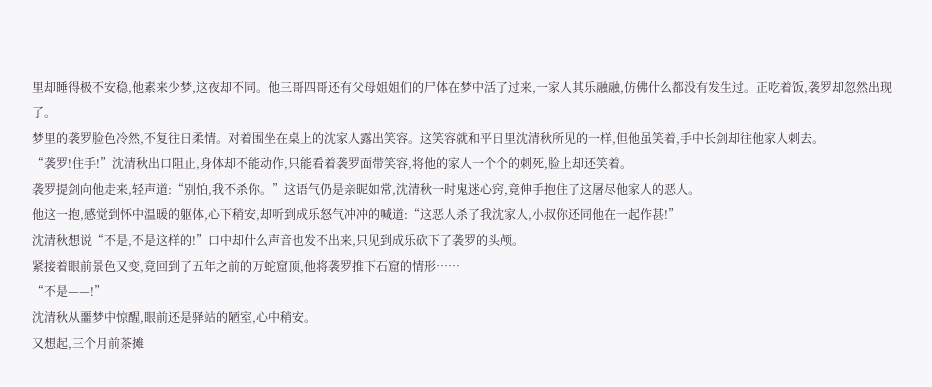里却睡得极不安稳,他素来少梦,这夜却不同。他三哥四哥还有父母姐姐们的尸体在梦中活了过来,一家人其乐融融,仿佛什么都没有发生过。正吃着饭,袭罗却忽然出现了。
梦里的袭罗脸色冷然,不复往日柔情。对着围坐在桌上的沈家人露出笑容。这笑容就和平日里沈清秋所见的一样,但他虽笑着,手中长剑却往他家人刺去。
“袭罗!住手!”沈清秋出口阻止,身体却不能动作,只能看着袭罗面带笑容,将他的家人一个个的刺死,脸上却还笑着。
袭罗提剑向他走来,轻声道:“别怕,我不杀你。”这语气仍是亲昵如常,沈清秋一时鬼迷心窍,竟伸手抱住了这屠尽他家人的恶人。
他这一抱,感觉到怀中温暖的躯体,心下稍安,却听到成乐怒气冲冲的喊道:“这恶人杀了我沈家人,小叔你还同他在一起作甚!”
沈清秋想说“不是,不是这样的!”口中却什么声音也发不出来,只见到成乐砍下了袭罗的头颅。
紧接着眼前景色又变,竟回到了五年之前的万蛇窟顶,他将袭罗推下石窟的情形……
“不是——!”
沈清秋从噩梦中惊醒,眼前还是驿站的陋室,心中稍安。
又想起,三个月前茶摊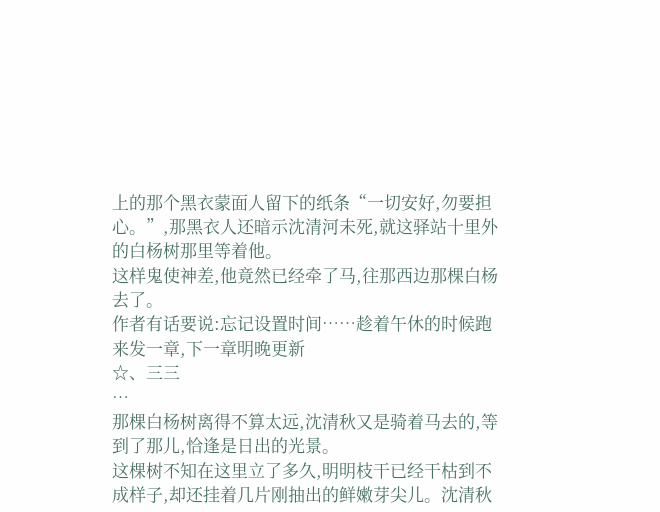上的那个黑衣蒙面人留下的纸条“一切安好,勿要担心。”,那黑衣人还暗示沈清河未死,就这驿站十里外的白杨树那里等着他。
这样鬼使神差,他竟然已经牵了马,往那西边那棵白杨去了。
作者有话要说:忘记设置时间……趁着午休的时候跑来发一章,下一章明晚更新
☆、三三
…
那棵白杨树离得不算太远,沈清秋又是骑着马去的,等到了那儿,恰逢是日出的光景。
这棵树不知在这里立了多久,明明枝干已经干枯到不成样子,却还挂着几片刚抽出的鲜嫩芽尖儿。沈清秋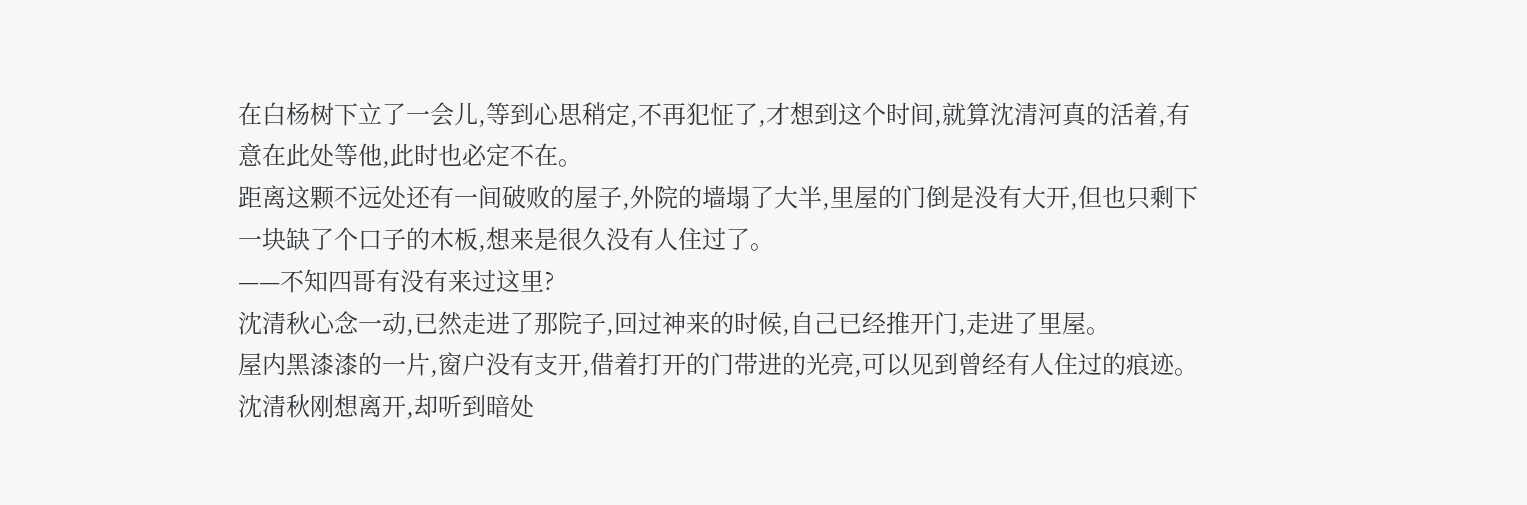在白杨树下立了一会儿,等到心思稍定,不再犯怔了,才想到这个时间,就算沈清河真的活着,有意在此处等他,此时也必定不在。
距离这颗不远处还有一间破败的屋子,外院的墙塌了大半,里屋的门倒是没有大开,但也只剩下一块缺了个口子的木板,想来是很久没有人住过了。
——不知四哥有没有来过这里?
沈清秋心念一动,已然走进了那院子,回过神来的时候,自己已经推开门,走进了里屋。
屋内黑漆漆的一片,窗户没有支开,借着打开的门带进的光亮,可以见到曾经有人住过的痕迹。沈清秋刚想离开,却听到暗处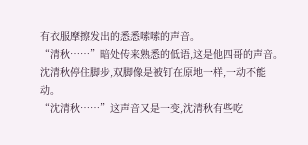有衣服摩擦发出的悉悉嗦嗦的声音。
“清秋……”暗处传来熟悉的低语,这是他四哥的声音。
沈清秋停住脚步,双脚像是被钉在原地一样,一动不能动。
“沈清秋……”这声音又是一变,沈清秋有些吃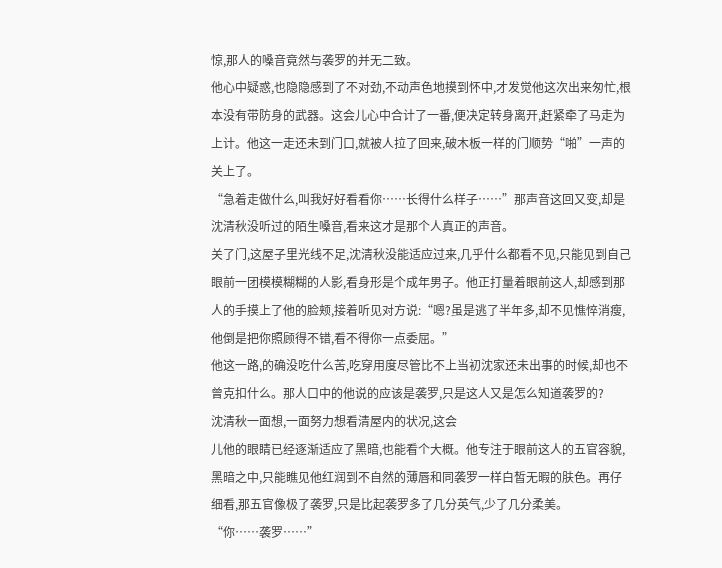惊,那人的嗓音竟然与袭罗的并无二致。
他心中疑惑,也隐隐感到了不对劲,不动声色地摸到怀中,才发觉他这次出来匆忙,根本没有带防身的武器。这会儿心中合计了一番,便决定转身离开,赶紧牵了马走为上计。他这一走还未到门口,就被人拉了回来,破木板一样的门顺势“啪”一声的关上了。
“急着走做什么,叫我好好看看你……长得什么样子……”那声音这回又变,却是沈清秋没听过的陌生嗓音,看来这才是那个人真正的声音。
关了门,这屋子里光线不足,沈清秋没能适应过来,几乎什么都看不见,只能见到自己眼前一团模模糊糊的人影,看身形是个成年男子。他正打量着眼前这人,却感到那人的手摸上了他的脸颊,接着听见对方说:“嗯?虽是逃了半年多,却不见憔悴消瘦,他倒是把你照顾得不错,看不得你一点委屈。”
他这一路,的确没吃什么苦,吃穿用度尽管比不上当初沈家还未出事的时候,却也不曾克扣什么。那人口中的他说的应该是袭罗,只是这人又是怎么知道袭罗的?
沈清秋一面想,一面努力想看清屋内的状况,这会
儿他的眼睛已经逐渐适应了黑暗,也能看个大概。他专注于眼前这人的五官容貌,黑暗之中,只能瞧见他红润到不自然的薄唇和同袭罗一样白皙无暇的肤色。再仔细看,那五官像极了袭罗,只是比起袭罗多了几分英气,少了几分柔美。
“你……袭罗……”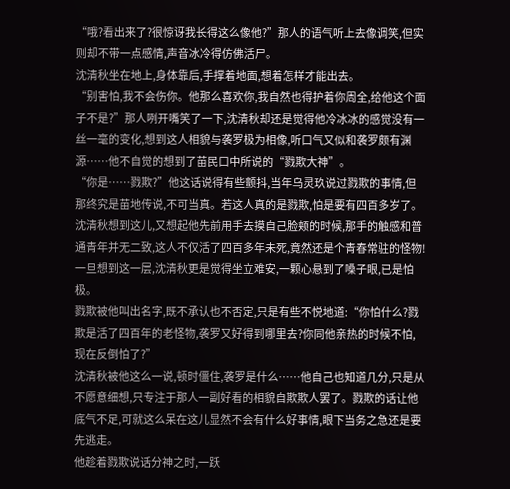“哦?看出来了?很惊讶我长得这么像他?”那人的语气听上去像调笑,但实则却不带一点感情,声音冰冷得仿佛活尸。
沈清秋坐在地上,身体靠后,手撑着地面,想着怎样才能出去。
“别害怕,我不会伤你。他那么喜欢你,我自然也得护着你周全,给他这个面子不是?”那人咧开嘴笑了一下,沈清秋却还是觉得他冷冰冰的感觉没有一丝一毫的变化,想到这人相貌与袭罗极为相像,听口气又似和袭罗颇有渊源……他不自觉的想到了苗民口中所说的“戮欺大神”。
“你是……戮欺?”他这话说得有些颤抖,当年乌灵玖说过戮欺的事情,但那终究是苗地传说,不可当真。若这人真的是戮欺,怕是要有四百多岁了。沈清秋想到这儿,又想起他先前用手去摸自己脸颊的时候,那手的触感和普通青年并无二致,这人不仅活了四百多年未死,竟然还是个青春常驻的怪物!
一旦想到这一层,沈清秋更是觉得坐立难安,一颗心悬到了嗓子眼,已是怕极。
戮欺被他叫出名字,既不承认也不否定,只是有些不悦地道:“你怕什么?戮欺是活了四百年的老怪物,袭罗又好得到哪里去?你同他亲热的时候不怕,现在反倒怕了?”
沈清秋被他这么一说,顿时僵住,袭罗是什么……他自己也知道几分,只是从不愿意细想,只专注于那人一副好看的相貌自欺欺人罢了。戮欺的话让他底气不足,可就这么呆在这儿显然不会有什么好事情,眼下当务之急还是要先逃走。
他趁着戮欺说话分神之时,一跃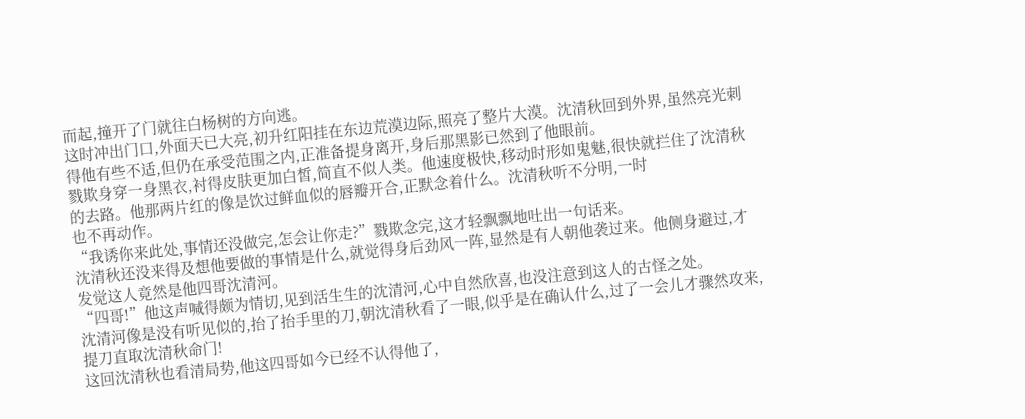而起,撞开了门就往白杨树的方向逃。
这时冲出门口,外面天已大亮,初升红阳挂在东边荒漠边际,照亮了整片大漠。沈清秋回到外界,虽然亮光刺得他有些不适,但仍在承受范围之内,正准备提身离开,身后那黑影已然到了他眼前。
戮欺身穿一身黑衣,衬得皮肤更加白皙,简直不似人类。他速度极快,移动时形如鬼魅,很快就拦住了沈清秋的去路。他那两片红的像是饮过鲜血似的唇瓣开合,正默念着什么。沈清秋听不分明,一时
也不再动作。
“我诱你来此处,事情还没做完,怎会让你走?”戮欺念完,这才轻飘飘地吐出一句话来。
沈清秋还没来得及想他要做的事情是什么,就觉得身后劲风一阵,显然是有人朝他袭过来。他侧身避过,才发觉这人竟然是他四哥沈清河。
“四哥!”他这声喊得颇为情切,见到活生生的沈清河,心中自然欣喜,也没注意到这人的古怪之处。
沈清河像是没有听见似的,抬了抬手里的刀,朝沈清秋看了一眼,似乎是在确认什么,过了一会儿才骤然攻来,提刀直取沈清秋命门!
这回沈清秋也看清局势,他这四哥如今已经不认得他了,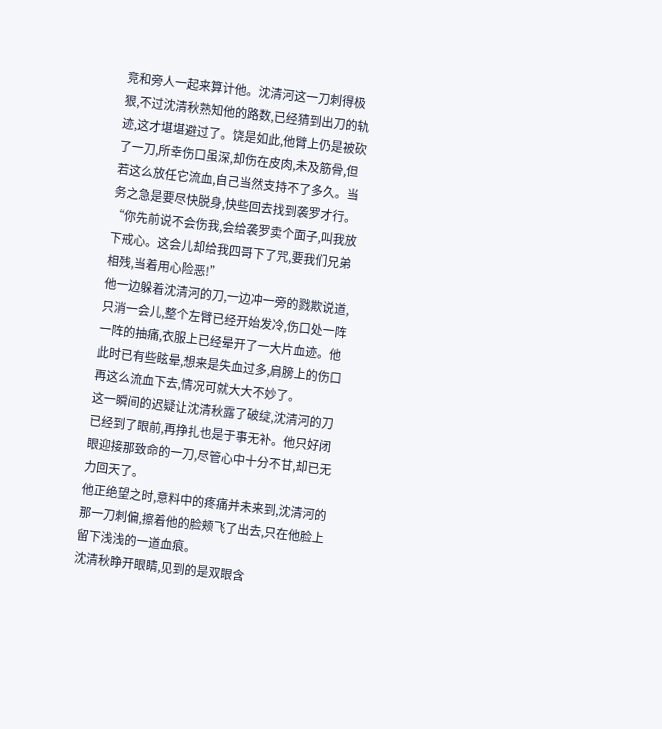竞和旁人一起来算计他。沈清河这一刀刺得极狠,不过沈清秋熟知他的路数,已经猜到出刀的轨迹,这才堪堪避过了。饶是如此,他臂上仍是被砍了一刀,所幸伤口虽深,却伤在皮肉,未及筋骨,但若这么放任它流血,自己当然支持不了多久。当务之急是要尽快脱身,快些回去找到袭罗才行。
“你先前说不会伤我,会给袭罗卖个面子,叫我放下戒心。这会儿却给我四哥下了咒,要我们兄弟相残,当着用心险恶!”
他一边躲着沈清河的刀,一边冲一旁的戮欺说道,只消一会儿,整个左臂已经开始发冷,伤口处一阵一阵的抽痛,衣服上已经晕开了一大片血迹。他此时已有些眩晕,想来是失血过多,肩膀上的伤口再这么流血下去,情况可就大大不妙了。
这一瞬间的迟疑让沈清秋露了破绽,沈清河的刀已经到了眼前,再挣扎也是于事无补。他只好闭眼迎接那致命的一刀,尽管心中十分不甘,却已无力回天了。
他正绝望之时,意料中的疼痛并未来到,沈清河的那一刀刺偏,擦着他的脸颊飞了出去,只在他脸上留下浅浅的一道血痕。
沈清秋睁开眼睛,见到的是双眼含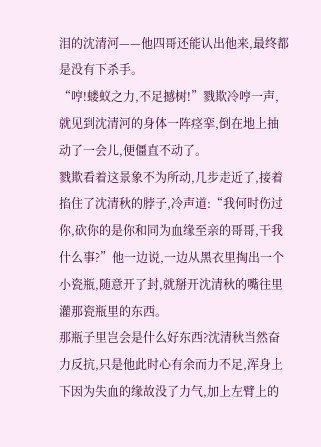泪的沈清河——他四哥还能认出他来,最终都是没有下杀手。
“哼!蝼蚁之力,不足撼树!”戮欺冷哼一声,就见到沈清河的身体一阵痉挛,倒在地上抽动了一会儿,便僵直不动了。
戮欺看着这景象不为所动,几步走近了,接着掐住了沈清秋的脖子,冷声道:“我何时伤过你,砍你的是你和同为血缘至亲的哥哥,干我什么事?”他一边说,一边从黑衣里掏出一个小瓷瓶,随意开了封,就掰开沈清秋的嘴往里灌那瓷瓶里的东西。
那瓶子里岂会是什么好东西?沈清秋当然奋力反抗,只是他此时心有余而力不足,浑身上下因为失血的缘故没了力气,加上左臂上的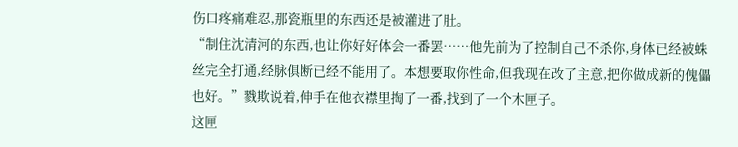伤口疼痛难忍,那瓷瓶里的东西还是被灌进了肚。
“制住沈清河的东西,也让你好好体会一番罢……他先前为了控制自己不杀你,身体已经被蛛丝完全打通,经脉俱断已经不能用了。本想要取你性命,但我现在改了主意,把你做成新的傀儡也好。”戮欺说着,伸手在他衣襟里掏了一番,找到了一个木匣子。
这匣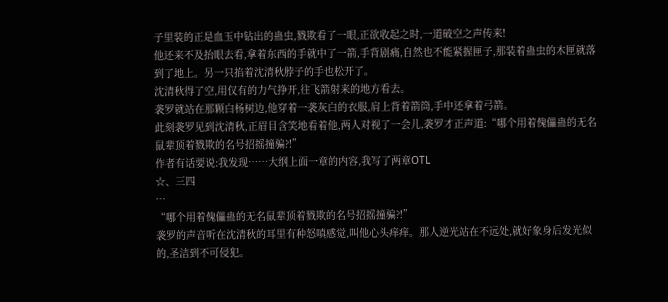子里装的正是血玉中钻出的蛊虫,戮欺看了一眼,正欲收起之时,一道破空之声传来!
他还来不及抬眼去看,拿着东西的手就中了一箭,手背剧痛,自然也不能紧握匣子,那装着蛊虫的木匣就落到了地上。另一只掐着沈清秋脖子的手也松开了。
沈清秋得了空,用仅有的力气挣开,往飞箭射来的地方看去。
袭罗就站在那颗白杨树边,他穿着一袭灰白的衣服,肩上背着箭筒,手中还拿着弓箭。
此刻袭罗见到沈清秋,正眉目含笑地看着他,两人对视了一会儿,袭罗才正声道:“哪个用着傀儡蛊的无名鼠辈顶着戮欺的名号招摇撞骗?!”
作者有话要说:我发现……大纲上面一章的内容,我写了两章OTL
☆、三四
…
“哪个用着傀儡蛊的无名鼠辈顶着戮欺的名号招摇撞骗?!”
袭罗的声音听在沈清秋的耳里有种怒嗔感觉,叫他心头痒痒。那人逆光站在不远处,就好象身后发光似的,圣洁到不可侵犯。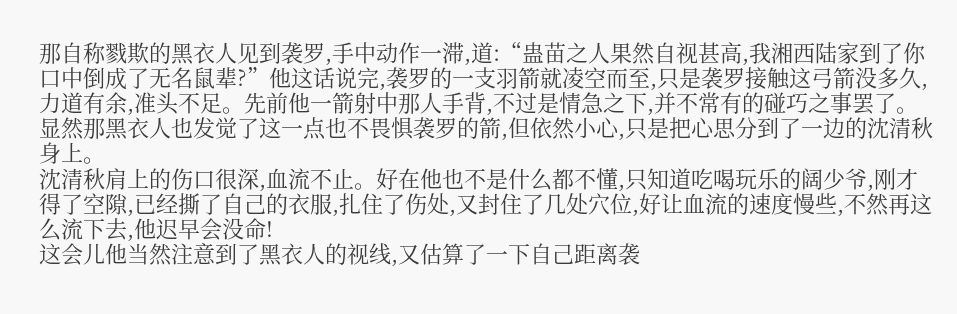那自称戮欺的黑衣人见到袭罗,手中动作一滞,道:“蛊苗之人果然自视甚高,我湘西陆家到了你口中倒成了无名鼠辈?”他这话说完,袭罗的一支羽箭就凌空而至,只是袭罗接触这弓箭没多久,力道有余,准头不足。先前他一箭射中那人手背,不过是情急之下,并不常有的碰巧之事罢了。
显然那黑衣人也发觉了这一点也不畏惧袭罗的箭,但依然小心,只是把心思分到了一边的沈清秋身上。
沈清秋肩上的伤口很深,血流不止。好在他也不是什么都不懂,只知道吃喝玩乐的阔少爷,刚才得了空隙,已经撕了自己的衣服,扎住了伤处,又封住了几处穴位,好让血流的速度慢些,不然再这么流下去,他迟早会没命!
这会儿他当然注意到了黑衣人的视线,又估算了一下自己距离袭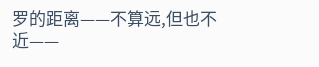罗的距离——不算远,但也不近——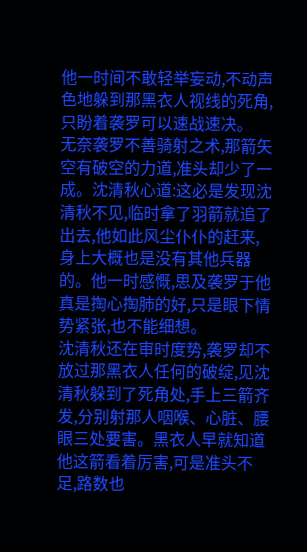他一时间不敢轻举妄动,不动声色地躲到那黑衣人视线的死角,只盼着袭罗可以速战速决。
无奈袭罗不善骑射之术,那箭矢空有破空的力道,准头却少了一成。沈清秋心道:这必是发现沈清秋不见,临时拿了羽箭就追了出去,他如此风尘仆仆的赶来,身上大概也是没有其他兵器的。他一时感慨,思及袭罗于他真是掏心掏肺的好,只是眼下情势紧张,也不能细想。
沈清秋还在审时度势,袭罗却不放过那黑衣人任何的破绽,见沈清秋躲到了死角处,手上三箭齐发,分别射那人咽喉、心脏、腰眼三处要害。黑衣人早就知道他这箭看着厉害,可是准头不足,路数也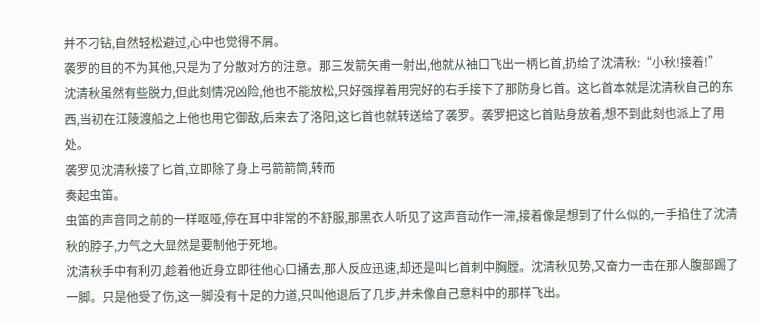并不刁钻,自然轻松避过,心中也觉得不屑。
袭罗的目的不为其他,只是为了分散对方的注意。那三发箭矢甫一射出,他就从袖口飞出一柄匕首,扔给了沈清秋:“小秋!接着!”
沈清秋虽然有些脱力,但此刻情况凶险,他也不能放松,只好强撑着用完好的右手接下了那防身匕首。这匕首本就是沈清秋自己的东西,当初在江陵渡船之上他也用它御敌,后来去了洛阳,这匕首也就转送给了袭罗。袭罗把这匕首贴身放着,想不到此刻也派上了用处。
袭罗见沈清秋接了匕首,立即除了身上弓箭箭筒,转而
奏起虫笛。
虫笛的声音同之前的一样呕哑,停在耳中非常的不舒服,那黑衣人听见了这声音动作一滞,接着像是想到了什么似的,一手掐住了沈清秋的脖子,力气之大显然是要制他于死地。
沈清秋手中有利刃,趁着他近身立即往他心口捅去,那人反应迅速,却还是叫匕首刺中胸膛。沈清秋见势,又奋力一击在那人腹部踢了一脚。只是他受了伤,这一脚没有十足的力道,只叫他退后了几步,并未像自己意料中的那样飞出。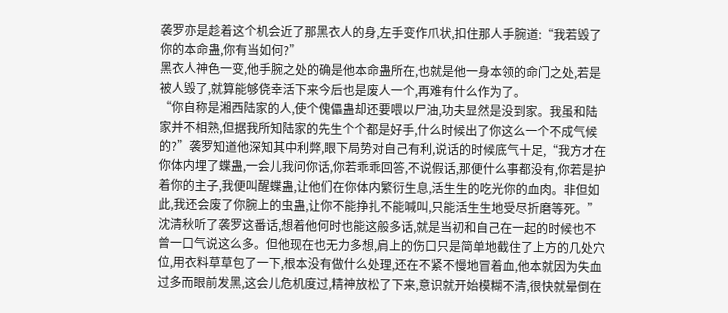袭罗亦是趁着这个机会近了那黑衣人的身,左手变作爪状,扣住那人手腕道:“我若毁了你的本命蛊,你有当如何?”
黑衣人神色一变,他手腕之处的确是他本命蛊所在,也就是他一身本领的命门之处,若是被人毁了,就算能够侥幸活下来今后也是废人一个,再难有什么作为了。
“你自称是湘西陆家的人,使个傀儡蛊却还要喂以尸油,功夫显然是没到家。我虽和陆家并不相熟,但据我所知陆家的先生个个都是好手,什么时候出了你这么一个不成气候的?”袭罗知道他深知其中利弊,眼下局势对自己有利,说话的时候底气十足,“我方才在你体内埋了蝶蛊,一会儿我问你话,你若乖乖回答,不说假话,那便什么事都没有,你若是护着你的主子,我便叫醒蝶蛊,让他们在你体内繁衍生息,活生生的吃光你的血肉。非但如此,我还会废了你腕上的虫蛊,让你不能挣扎不能喊叫,只能活生生地受尽折磨等死。”
沈清秋听了袭罗这番话,想着他何时也能这般多话,就是当初和自己在一起的时候也不曾一口气说这么多。但他现在也无力多想,肩上的伤口只是简单地截住了上方的几处穴位,用衣料草草包了一下,根本没有做什么处理,还在不紧不慢地冒着血,他本就因为失血过多而眼前发黑,这会儿危机度过,精神放松了下来,意识就开始模糊不清,很快就晕倒在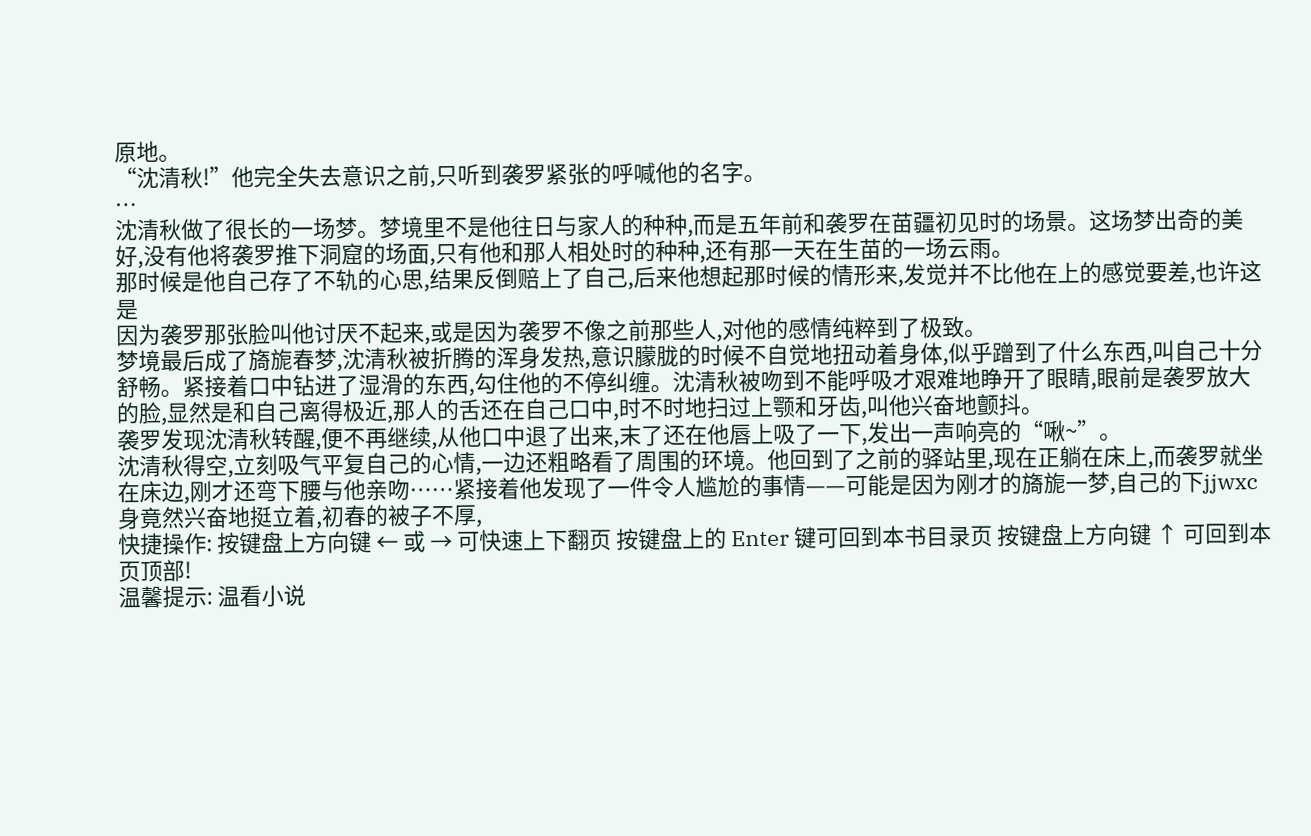原地。
“沈清秋!”他完全失去意识之前,只听到袭罗紧张的呼喊他的名字。
…
沈清秋做了很长的一场梦。梦境里不是他往日与家人的种种,而是五年前和袭罗在苗疆初见时的场景。这场梦出奇的美好,没有他将袭罗推下洞窟的场面,只有他和那人相处时的种种,还有那一天在生苗的一场云雨。
那时候是他自己存了不轨的心思,结果反倒赔上了自己,后来他想起那时候的情形来,发觉并不比他在上的感觉要差,也许这是
因为袭罗那张脸叫他讨厌不起来,或是因为袭罗不像之前那些人,对他的感情纯粹到了极致。
梦境最后成了旖旎春梦,沈清秋被折腾的浑身发热,意识朦胧的时候不自觉地扭动着身体,似乎蹭到了什么东西,叫自己十分舒畅。紧接着口中钻进了湿滑的东西,勾住他的不停纠缠。沈清秋被吻到不能呼吸才艰难地睁开了眼睛,眼前是袭罗放大的脸,显然是和自己离得极近,那人的舌还在自己口中,时不时地扫过上颚和牙齿,叫他兴奋地颤抖。
袭罗发现沈清秋转醒,便不再继续,从他口中退了出来,末了还在他唇上吸了一下,发出一声响亮的“啾~”。
沈清秋得空,立刻吸气平复自己的心情,一边还粗略看了周围的环境。他回到了之前的驿站里,现在正躺在床上,而袭罗就坐在床边,刚才还弯下腰与他亲吻……紧接着他发现了一件令人尴尬的事情——可能是因为刚才的旖旎一梦,自己的下jjwxc身竟然兴奋地挺立着,初春的被子不厚,
快捷操作: 按键盘上方向键 ← 或 → 可快速上下翻页 按键盘上的 Enter 键可回到本书目录页 按键盘上方向键 ↑ 可回到本页顶部!
温馨提示: 温看小说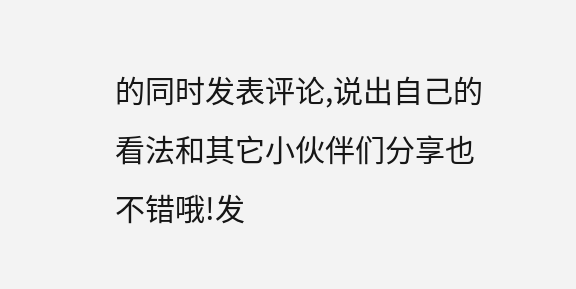的同时发表评论,说出自己的看法和其它小伙伴们分享也不错哦!发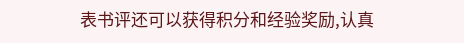表书评还可以获得积分和经验奖励,认真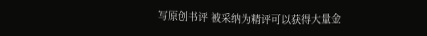写原创书评 被采纳为精评可以获得大量金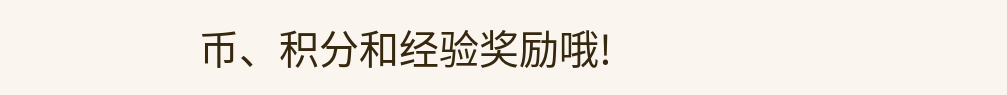币、积分和经验奖励哦!